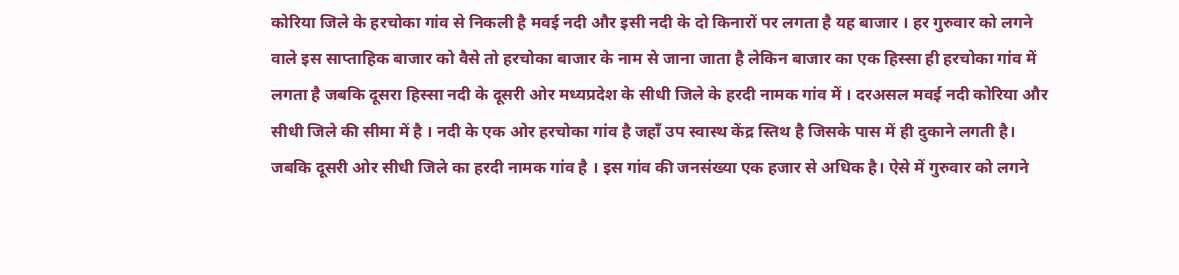कोरिया जिले के हरचोका गांव से निकली है मवई नदी और इसी नदी के दो किनारों पर लगता है यह बाजार । हर गुरुवार को लगने वाले इस साप्ताहिक बाजार को वैसे तो हरचोका बाजार के नाम से जाना जाता है लेकिन बाजार का एक हिस्सा ही हरचोका गांव में लगता है जबकि दूसरा हिस्सा नदी के दूसरी ओर मध्यप्रदेश के सीधी जिले के हरदी नामक गांव में । दरअसल मवई नदी कोरिया और सीधी जिले की सीमा में है । नदी के एक ओर हरचोका गांव है जहाँ उप स्वास्थ केंद्र स्तिथ है जिसके पास में ही दुकाने लगती है। जबकि दूसरी ओर सीधी जिले का हरदी नामक गांव है । इस गांव की जनसंख्या एक हजार से अधिक है। ऐसे में गुरुवार को लगने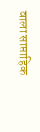वाला साप्ताहिक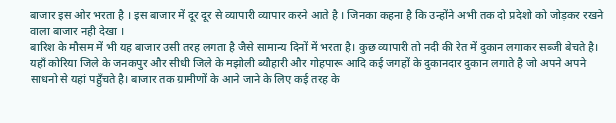बाजार इस ओर भरता है । इस बाजार में दूर दूर से व्यापारी व्यापार करने आते है । जिनका कहना है कि उन्होंने अभी तक दो प्रदेशो को जोड़कर रखने वाला बाजार नही देखा ।
बारिश के मौसम में भी यह बाजार उसी तरह लगता है जैसे सामान्य दिनों में भरता है। कुछ व्यापारी तो नदी की रेत में दुकान लगाकर सब्जी बेचते है। यहाँ कोरिया जिले के जनकपुर और सीधी जिले के मझोली ब्यौहारी और गोहपारू आदि कई जगहों के दुकानदार दुकान लगाते है जो अपने अपने साधनो से यहां पहुँचते है। बाजार तक ग्रामीणों के आने जाने के लिए कई तरह के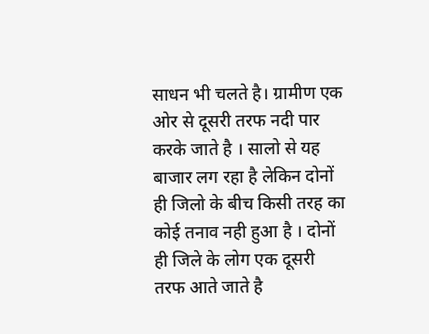साधन भी चलते है। ग्रामीण एक ओर से दूसरी तरफ नदी पार करके जाते है । सालो से यह बाजार लग रहा है लेकिन दोनों ही जिलो के बीच किसी तरह का कोई तनाव नही हुआ है । दोनों ही जिले के लोग एक दूसरी तरफ आते जाते है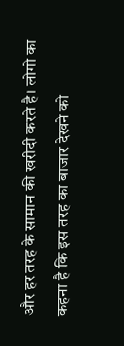और हर तरह के सामान की खरीदी करते है। लोगो का कहना है कि इस तरह का बाजार देखने को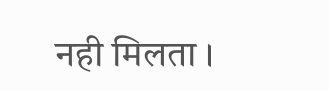नही मिलता ।